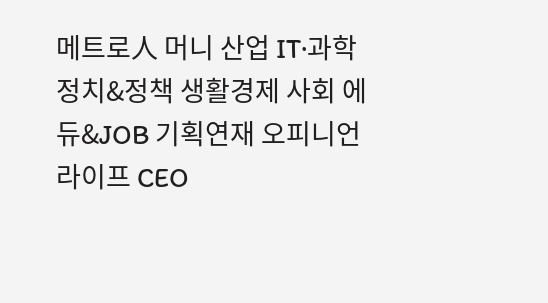메트로人 머니 산업 IT·과학 정치&정책 생활경제 사회 에듀&JOB 기획연재 오피니언 라이프 CEO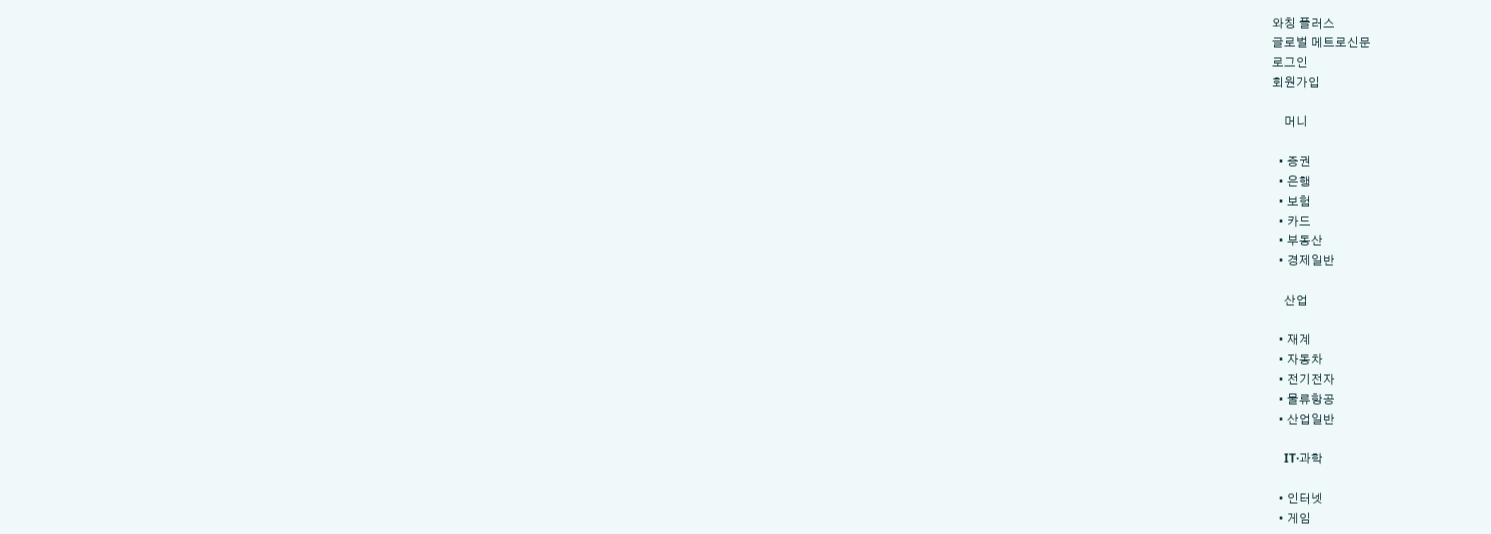와칭 플러스
글로벌 메트로신문
로그인
회원가입

    머니

  • 증권
  • 은행
  • 보험
  • 카드
  • 부동산
  • 경제일반

    산업

  • 재계
  • 자동차
  • 전기전자
  • 물류항공
  • 산업일반

    IT·과학

  • 인터넷
  • 게임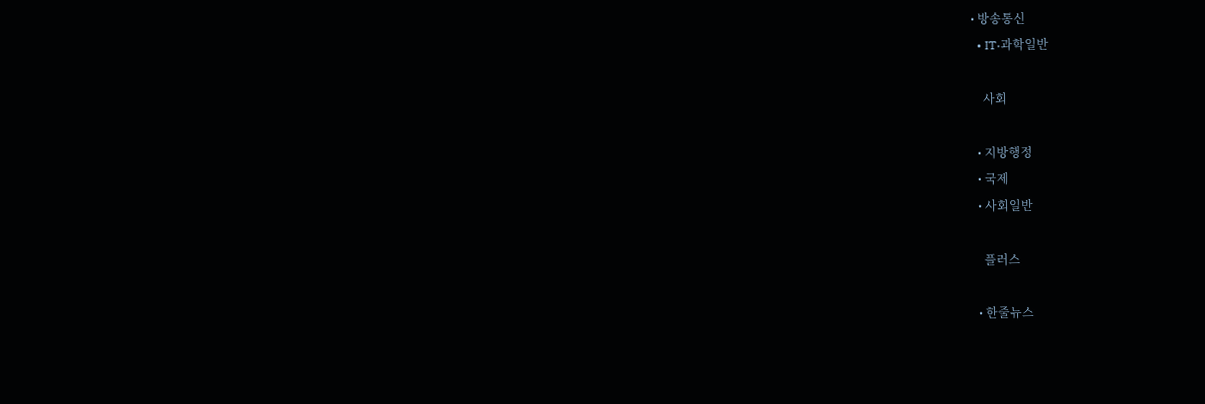• 방송통신
  • IT·과학일반

    사회

  • 지방행정
  • 국제
  • 사회일반

    플러스

  • 한줄뉴스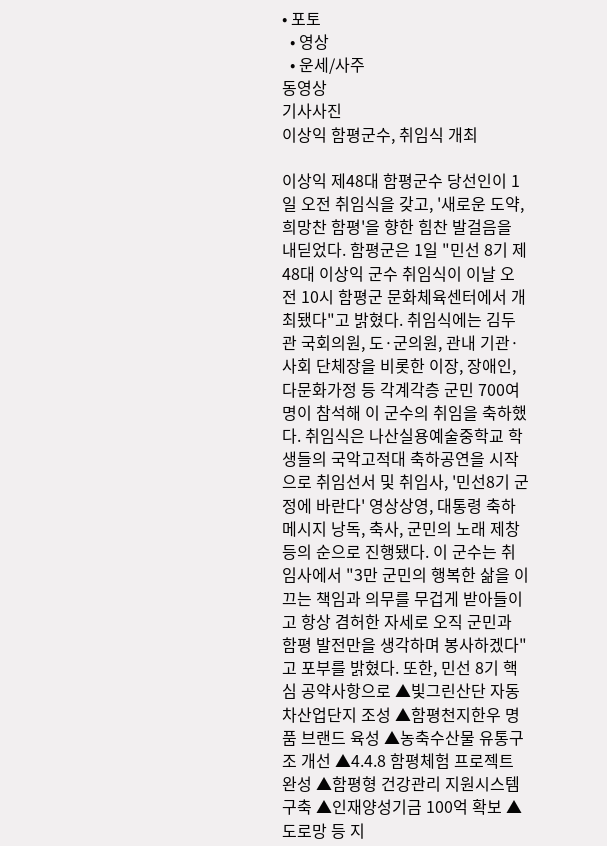• 포토
  • 영상
  • 운세/사주
동영상
기사사진
이상익 함평군수, 취임식 개최

이상익 제48대 함평군수 당선인이 1일 오전 취임식을 갖고, '새로운 도약, 희망찬 함평'을 향한 힘찬 발걸음을 내딛었다. 함평군은 1일 "민선 8기 제48대 이상익 군수 취임식이 이날 오전 10시 함평군 문화체육센터에서 개최됐다"고 밝혔다. 취임식에는 김두관 국회의원, 도·군의원, 관내 기관·사회 단체장을 비롯한 이장, 장애인, 다문화가정 등 각계각층 군민 700여 명이 참석해 이 군수의 취임을 축하했다. 취임식은 나산실용예술중학교 학생들의 국악고적대 축하공연을 시작으로 취임선서 및 취임사, '민선8기 군정에 바란다' 영상상영, 대통령 축하메시지 낭독, 축사, 군민의 노래 제창 등의 순으로 진행됐다. 이 군수는 취임사에서 "3만 군민의 행복한 삶을 이끄는 책임과 의무를 무겁게 받아들이고 항상 겸허한 자세로 오직 군민과 함평 발전만을 생각하며 봉사하겠다"고 포부를 밝혔다. 또한, 민선 8기 핵심 공약사항으로 ▲빛그린산단 자동차산업단지 조성 ▲함평천지한우 명품 브랜드 육성 ▲농축수산물 유통구조 개선 ▲4.4.8 함평체험 프로젝트 완성 ▲함평형 건강관리 지원시스템 구축 ▲인재양성기금 100억 확보 ▲도로망 등 지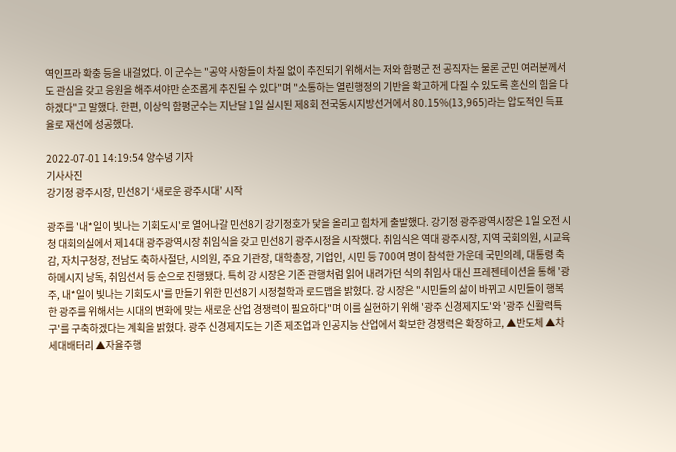역인프라 확충 등을 내걸었다. 이 군수는 "공약 사항들이 차질 없이 추진되기 위해서는 저와 함평군 전 공직자는 물론 군민 여러분께서도 관심을 갖고 응원을 해주셔야만 순조롭게 추진될 수 있다"며 "소통하는 열린행정의 기반을 확고하게 다질 수 있도록 혼신의 힘을 다하겠다"고 말했다. 한편, 이상익 함평군수는 지난달 1일 실시된 제8회 전국동시지방선거에서 80.15%(13,965)라는 압도적인 득표율로 재선에 성공했다.

2022-07-01 14:19:54 양수녕 기자
기사사진
강기정 광주시장, 민선8기 ‘새로운 광주시대’ 시작

광주를 '내*일이 빛나는 기회도시'로 열어나갈 민선8기 강기정호가 닻을 올리고 힘차게 출발했다. 강기정 광주광역시장은 1일 오전 시청 대회의실에서 제14대 광주광역시장 취임식을 갖고 민선8기 광주시정을 시작했다. 취임식은 역대 광주시장, 지역 국회의원, 시교육감, 자치구청장, 전남도 축하사절단, 시의원, 주요 기관장, 대학총장, 기업인, 시민 등 700여 명이 참석한 가운데 국민의례, 대통령 축하메시지 낭독, 취임선서 등 순으로 진행됐다. 특히 강 시장은 기존 관행처럼 읽어 내려가던 식의 취임사 대신 프레젠테이션을 통해 '광주, 내*일이 빛나는 기회도시'를 만들기 위한 민선8기 시정철학과 로드맵을 밝혔다. 강 시장은 "시민들의 삶이 바뀌고 시민들이 행복한 광주를 위해서는 시대의 변화에 맞는 새로운 산업 경쟁력이 필요하다"며 이를 실현하기 위해 '광주 신경제지도'와 '광주 신활력특구'를 구축하겠다는 계획을 밝혔다. 광주 신경제지도는 기존 제조업과 인공지능 산업에서 확보한 경쟁력은 확장하고, ▲반도체 ▲차세대배터리 ▲자율주행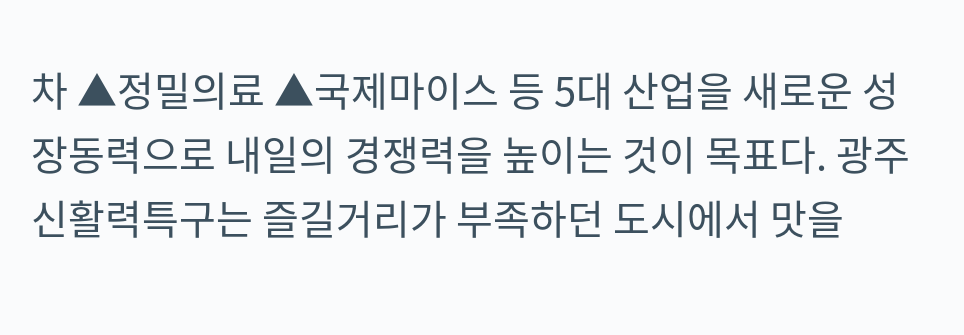차 ▲정밀의료 ▲국제마이스 등 5대 산업을 새로운 성장동력으로 내일의 경쟁력을 높이는 것이 목표다. 광주 신활력특구는 즐길거리가 부족하던 도시에서 맛을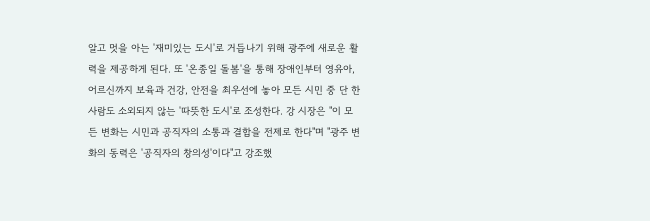알고 멋을 아는 '재미있는 도시'로 거듭나기 위해 광주에 새로운 활력을 제공하게 된다. 또 '온종일 돌봄'을 통해 장애인부터 영유아, 어르신까지 보육과 건강, 안전을 최우선에 놓아 모든 시민 중 단 한 사람도 소외되지 않는 '따뜻한 도시'로 조성한다. 강 시장은 "이 모든 변화는 시민과 공직자의 소통과 결합을 전제로 한다"며 "광주 변화의 동력은 '공직자의 창의성'이다"고 강조했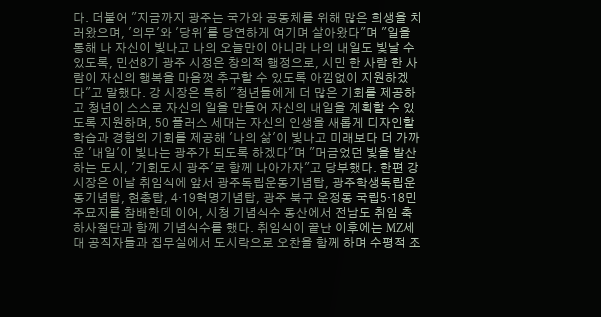다. 더불어 "지금까지 광주는 국가와 공동체를 위해 많은 희생을 치러왔으며, '의무'와 '당위'를 당연하게 여기며 살아왔다"며 "일을 통해 나 자신이 빛나고 나의 오늘만이 아니라 나의 내일도 빛날 수 있도록, 민선8기 광주 시정은 창의적 행정으로, 시민 한 사람 한 사람이 자신의 행복을 마음껏 추구할 수 있도록 아낌없이 지원하겠다"고 말했다. 강 시장은 특히 "청년들에게 더 많은 기회를 제공하고 청년이 스스로 자신의 일을 만들어 자신의 내일을 계획할 수 있도록 지원하며, 50 플러스 세대는 자신의 인생을 새롭게 디자인할 학습과 경험의 기회를 제공해 '나의 삶'이 빛나고 미래보다 더 가까운 '내일'이 빛나는 광주가 되도록 하겠다"며 "머금었던 빛을 발산하는 도시, '기회도시 광주'로 함께 나아가자"고 당부했다. 한편 강 시장은 이날 취임식에 앞서 광주독립운동기념탑, 광주학생독립운동기념탑, 현충탑, 4·19혁명기념탑, 광주 북구 운정동 국립5·18민주묘지를 참배한데 이어, 시청 기념식수 동산에서 전남도 취임 축하사절단과 함께 기념식수를 했다. 취임식이 끝난 이후에는 MZ세대 공직자들과 집무실에서 도시락으로 오찬을 함께 하며 수평적 조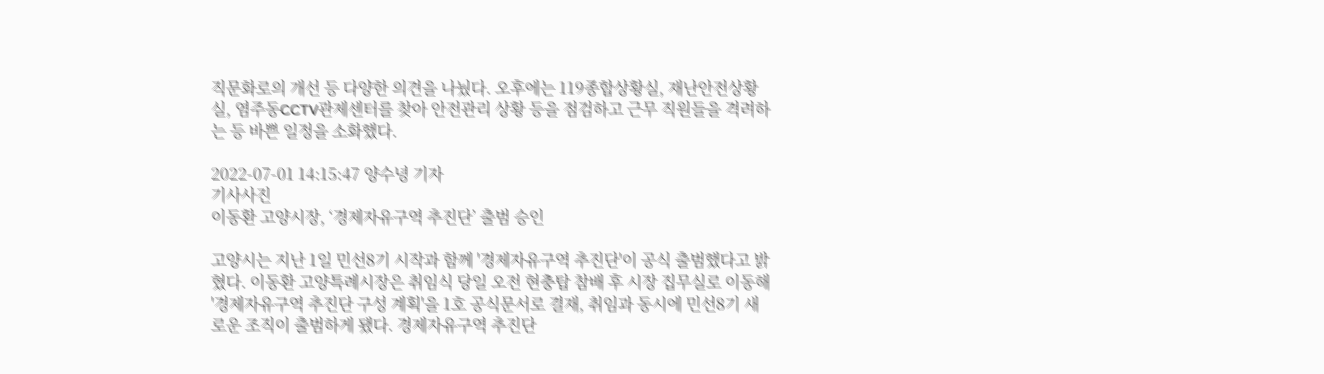직문화로의 개선 등 다양한 의견을 나눴다. 오후에는 119종합상황실, 재난안전상황실, 염주동CCTV관제센터를 찾아 안전관리 상황 등을 점검하고 근무 직원들을 격려하는 등 바쁜 일정을 소화했다.

2022-07-01 14:15:47 양수녕 기자
기사사진
이동환 고양시장, ‘경제자유구역 추진단’ 출범 승인

고양시는 지난 1일 민선8기 시작과 함께 '경제자유구역 추진단'이 공식 출범했다고 밝혔다. 이동환 고양특례시장은 취임식 당일 오전 현충탑 참배 후 시장 집무실로 이동해 '경제자유구역 추진단 구성 계획'을 1호 공식문서로 결재, 취임과 동시에 민선8기 새로운 조직이 출범하게 됐다. 경제자유구역 추진단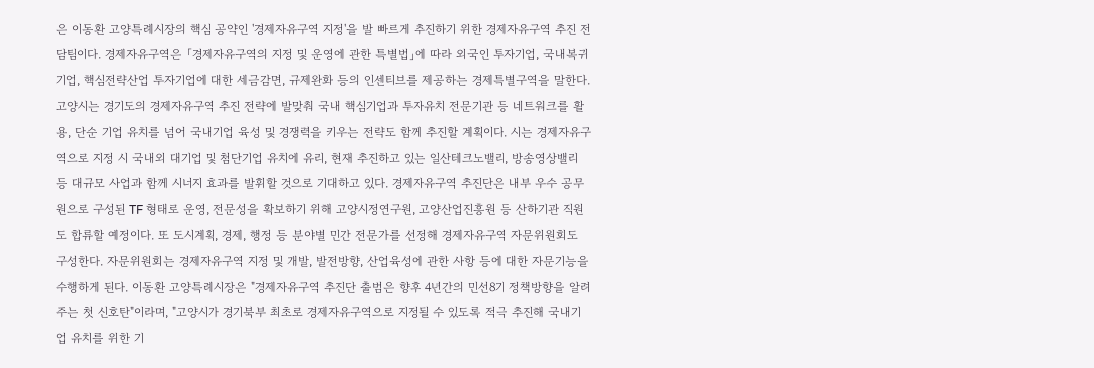은 이동환 고양특례시장의 핵심 공약인 '경제자유구역 지정'을 발 빠르게 추진하기 위한 경제자유구역 추진 전담팀이다. 경제자유구역은 「경제자유구역의 지정 및 운영에 관한 특별법」에 따라 외국인 투자기업, 국내복귀기업, 핵심전략산업 투자기업에 대한 세금감면, 규제완화 등의 인센티브를 제공하는 경제특별구역을 말한다. 고양시는 경기도의 경제자유구역 추진 전략에 발맞춰 국내 핵심기업과 투자유치 전문기관 등 네트워크를 활용, 단순 기업 유치를 넘어 국내기업 육성 및 경쟁력을 키우는 전략도 함께 추진할 계획이다. 시는 경제자유구역으로 지정 시 국내외 대기업 및 첨단기업 유치에 유리, 현재 추진하고 있는 일산테크노밸리, 방송영상밸리 등 대규모 사업과 함께 시너지 효과를 발휘할 것으로 기대하고 있다. 경제자유구역 추진단은 내부 우수 공무원으로 구성된 TF 형태로 운영, 전문성을 확보하기 위해 고양시정연구원, 고양산업진흥원 등 산하기관 직원도 합류할 예정이다. 또 도시계획, 경제, 행정 등 분야별 민간 전문가를 선정해 경제자유구역 자문위원회도 구성한다. 자문위원회는 경제자유구역 지정 및 개발, 발전방향, 산업육성에 관한 사항 등에 대한 자문기능을 수행하게 된다. 이동환 고양특례시장은 "경제자유구역 추진단 출범은 향후 4년간의 민선8기 정책방향을 알려주는 첫 신호탄"이라며, "고양시가 경기북부 최초로 경제자유구역으로 지정될 수 있도록 적극 추진해 국내기업 유치를 위한 기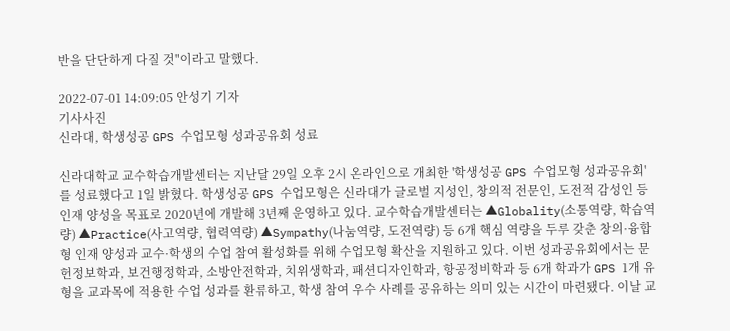반을 단단하게 다질 것"이라고 말했다.

2022-07-01 14:09:05 안성기 기자
기사사진
신라대, 학생성공 GPS 수업모형 성과공유회 성료

신라대학교 교수학습개발센터는 지난달 29일 오후 2시 온라인으로 개최한 '학생성공 GPS 수업모형 성과공유회'를 성료했다고 1일 밝혔다. 학생성공 GPS 수업모형은 신라대가 글로벌 지성인, 창의적 전문인, 도전적 감성인 등 인재 양성을 목표로 2020년에 개발해 3년째 운영하고 있다. 교수학습개발센터는 ▲Globality(소통역량, 학습역량) ▲Practice(사고역량, 협력역량) ▲Sympathy(나눔역량, 도전역량) 등 6개 핵심 역량을 두루 갖춘 창의·융합형 인재 양성과 교수·학생의 수업 참여 활성화를 위해 수업모형 확산을 지원하고 있다. 이번 성과공유회에서는 문헌정보학과, 보건행정학과, 소방안전학과, 치위생학과, 패션디자인학과, 항공정비학과 등 6개 학과가 GPS 1개 유형을 교과목에 적용한 수업 성과를 환류하고, 학생 참여 우수 사례를 공유하는 의미 있는 시간이 마련됐다. 이날 교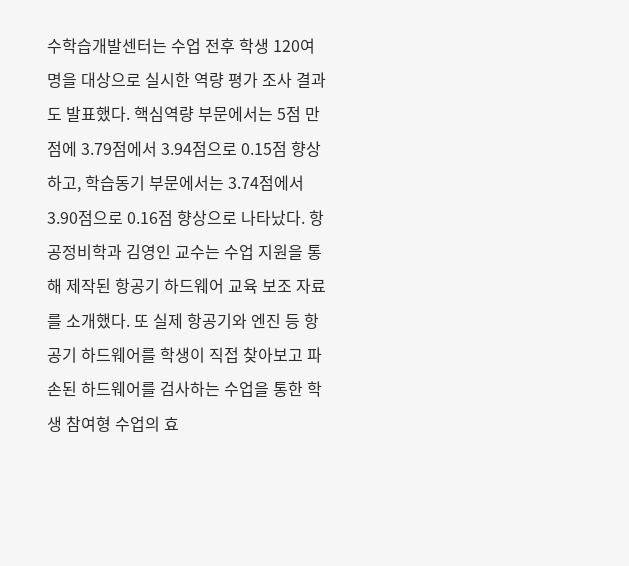수학습개발센터는 수업 전후 학생 120여 명을 대상으로 실시한 역량 평가 조사 결과도 발표했다. 핵심역량 부문에서는 5점 만점에 3.79점에서 3.94점으로 0.15점 향상하고, 학습동기 부문에서는 3.74점에서 3.90점으로 0.16점 향상으로 나타났다. 항공정비학과 김영인 교수는 수업 지원을 통해 제작된 항공기 하드웨어 교육 보조 자료를 소개했다. 또 실제 항공기와 엔진 등 항공기 하드웨어를 학생이 직접 찾아보고 파손된 하드웨어를 검사하는 수업을 통한 학생 참여형 수업의 효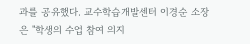과를 공유했다. 교수학습개발센터 이경순 소장은 "학생의 수업 참여 의지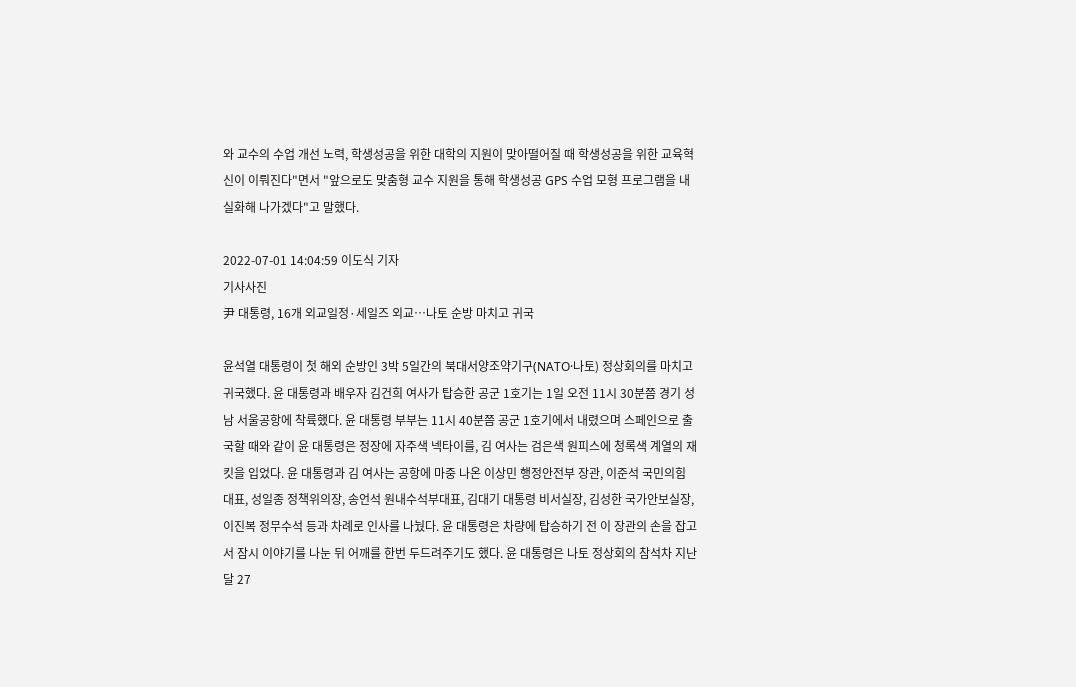와 교수의 수업 개선 노력, 학생성공을 위한 대학의 지원이 맞아떨어질 때 학생성공을 위한 교육혁신이 이뤄진다"면서 "앞으로도 맞춤형 교수 지원을 통해 학생성공 GPS 수업 모형 프로그램을 내실화해 나가겠다"고 말했다.

2022-07-01 14:04:59 이도식 기자
기사사진
尹 대통령, 16개 외교일정·세일즈 외교…나토 순방 마치고 귀국

윤석열 대통령이 첫 해외 순방인 3박 5일간의 북대서양조약기구(NATO·나토) 정상회의를 마치고 귀국했다. 윤 대통령과 배우자 김건희 여사가 탑승한 공군 1호기는 1일 오전 11시 30분쯤 경기 성남 서울공항에 착륙했다. 윤 대통령 부부는 11시 40분쯤 공군 1호기에서 내렸으며 스페인으로 출국할 때와 같이 윤 대통령은 정장에 자주색 넥타이를, 김 여사는 검은색 원피스에 청록색 계열의 재킷을 입었다. 윤 대통령과 김 여사는 공항에 마중 나온 이상민 행정안전부 장관, 이준석 국민의힘 대표, 성일종 정책위의장, 송언석 원내수석부대표, 김대기 대통령 비서실장, 김성한 국가안보실장, 이진복 정무수석 등과 차례로 인사를 나눴다. 윤 대통령은 차량에 탑승하기 전 이 장관의 손을 잡고서 잠시 이야기를 나눈 뒤 어깨를 한번 두드려주기도 했다. 윤 대통령은 나토 정상회의 참석차 지난달 27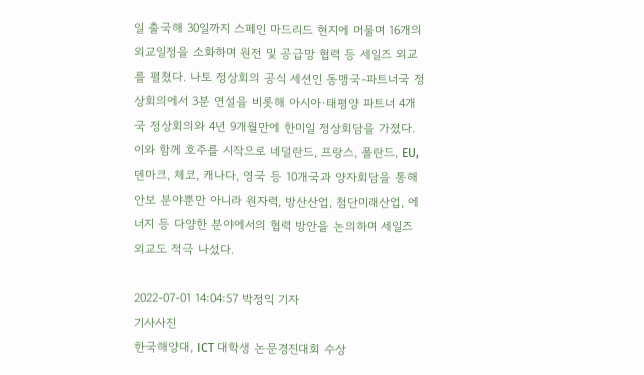일 출국해 30일까지 스페인 마드리드 현지에 머물며 16개의 외교일정을 소화하며 원전 및 공급망 협력 등 세일즈 외교를 펼쳤다. 나토 정상회의 공식 세션인 동맹국-파트너국 정상회의에서 3분 연설을 비롯해 아시아·태평양 파트너 4개국 정상회의와 4년 9개월만에 한미일 정상회담을 가졌다. 이와 함께 호주를 시작으로 네덜란드, 프랑스, 폴란드, EU, 덴마크, 체코, 캐나다, 영국 등 10개국과 양자회담을 통해 안보 분야뿐만 아니라 원자력, 방산산업, 첨단미래산업, 에너지 등 다양한 분야에서의 협력 방안을 논의하며 세일즈 외교도 적극 나섰다.

2022-07-01 14:04:57 박정익 기자
기사사진
한국해양대, ICT 대학생 논문경진대회 수상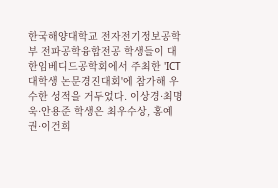한국해양대학교 전자전기정보공학부 전파공학융합전공 학생들이 대한임베디드공학회에서 주최한 'ICT대학생 논문경진대회'에 참가해 우수한 성적을 거두었다. 이상경·최명욱·안용준 학생은 최우수상, 홍예권·이건희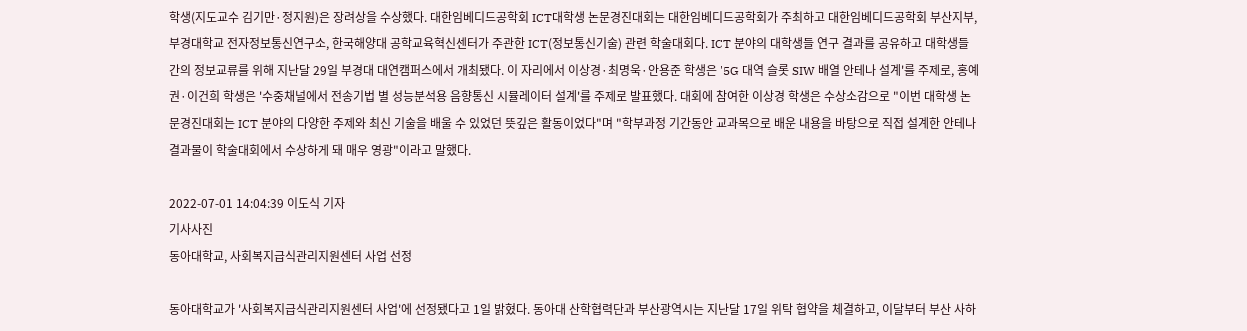학생(지도교수 김기만·정지원)은 장려상을 수상했다. 대한임베디드공학회 ICT대학생 논문경진대회는 대한임베디드공학회가 주최하고 대한임베디드공학회 부산지부, 부경대학교 전자정보통신연구소, 한국해양대 공학교육혁신센터가 주관한 ICT(정보통신기술) 관련 학술대회다. ICT 분야의 대학생들 연구 결과를 공유하고 대학생들 간의 정보교류를 위해 지난달 29일 부경대 대연캠퍼스에서 개최됐다. 이 자리에서 이상경·최명욱·안용준 학생은 '5G 대역 슬롯 SIW 배열 안테나 설계'를 주제로, 홍예권·이건희 학생은 '수중채널에서 전송기법 별 성능분석용 음향통신 시뮬레이터 설계'를 주제로 발표했다. 대회에 참여한 이상경 학생은 수상소감으로 "이번 대학생 논문경진대회는 ICT 분야의 다양한 주제와 최신 기술을 배울 수 있었던 뜻깊은 활동이었다"며 "학부과정 기간동안 교과목으로 배운 내용을 바탕으로 직접 설계한 안테나 결과물이 학술대회에서 수상하게 돼 매우 영광"이라고 말했다.

2022-07-01 14:04:39 이도식 기자
기사사진
동아대학교, 사회복지급식관리지원센터 사업 선정

동아대학교가 '사회복지급식관리지원센터 사업'에 선정됐다고 1일 밝혔다. 동아대 산학협력단과 부산광역시는 지난달 17일 위탁 협약을 체결하고, 이달부터 부산 사하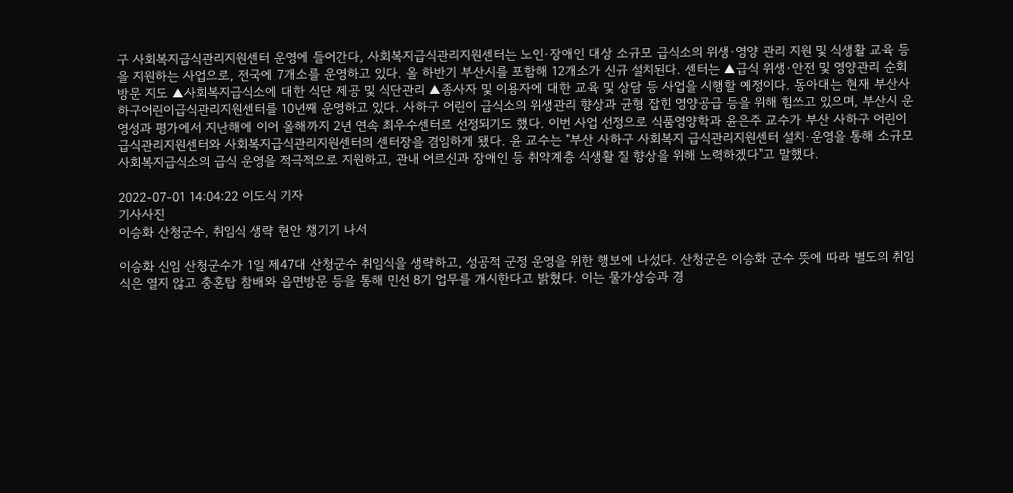구 사회복지급식관리지원센터 운영에 들어간다, 사회복지급식관리지원센터는 노인·장애인 대상 소규모 급식소의 위생·영양 관리 지원 및 식생활 교육 등을 지원하는 사업으로, 전국에 7개소를 운영하고 있다. 올 하반기 부산시를 포함해 12개소가 신규 설치된다. 센터는 ▲급식 위생·안전 및 영양관리 순회방문 지도 ▲사회복지급식소에 대한 식단 제공 및 식단관리 ▲종사자 및 이용자에 대한 교육 및 상담 등 사업을 시행할 예정이다. 동아대는 현재 부산사하구어린이급식관리지원센터를 10년째 운영하고 있다. 사하구 어린이 급식소의 위생관리 향상과 균형 잡힌 영양공급 등을 위해 힘쓰고 있으며, 부산시 운영성과 평가에서 지난해에 이어 올해까지 2년 연속 최우수센터로 선정되기도 했다. 이번 사업 선정으로 식품영양학과 윤은주 교수가 부산 사하구 어린이급식관리지원센터와 사회복지급식관리지원센터의 센터장을 겸임하게 됐다. 윤 교수는 "부산 사하구 사회복지 급식관리지원센터 설치·운영을 통해 소규모 사회복지급식소의 급식 운영을 적극적으로 지원하고, 관내 어르신과 장애인 등 취약계층 식생활 질 향상을 위해 노력하겠다"고 말했다.

2022-07-01 14:04:22 이도식 기자
기사사진
이승화 산청군수, 취임식 생략 현안 챙기기 나서

이승화 신임 산청군수가 1일 제47대 산청군수 취임식을 생략하고, 성공적 군정 운영을 위한 행보에 나섰다. 산청군은 이승화 군수 뜻에 따라 별도의 취임식은 열지 않고 충혼탑 참배와 읍면방문 등을 통해 민선 8기 업무를 개시한다고 밝혔다. 이는 물가상승과 경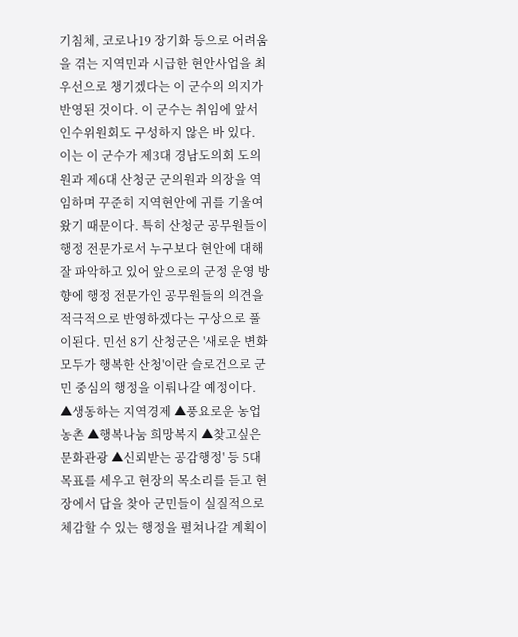기침체, 코로나19 장기화 등으로 어려움을 겪는 지역민과 시급한 현안사업을 최우선으로 챙기겠다는 이 군수의 의지가 반영된 것이다. 이 군수는 취임에 앞서 인수위원회도 구성하지 않은 바 있다. 이는 이 군수가 제3대 경남도의회 도의원과 제6대 산청군 군의원과 의장을 역임하며 꾸준히 지역현안에 귀를 기울여 왔기 때문이다. 특히 산청군 공무원들이 행정 전문가로서 누구보다 현안에 대해 잘 파악하고 있어 앞으로의 군정 운영 방향에 행정 전문가인 공무원들의 의견을 적극적으로 반영하겠다는 구상으로 풀이된다. 민선 8기 산청군은 '새로운 변화 모두가 행복한 산청'이란 슬로건으로 군민 중심의 행정을 이뤄나갈 예정이다. ▲생동하는 지역경제 ▲풍요로운 농업농촌 ▲행복나눔 희망복지 ▲찾고싶은 문화관광 ▲신뢰받는 공감행정' 등 5대 목표를 세우고 현장의 목소리를 듣고 현장에서 답을 찾아 군민들이 실질적으로 체감할 수 있는 행정을 펼쳐나갈 계획이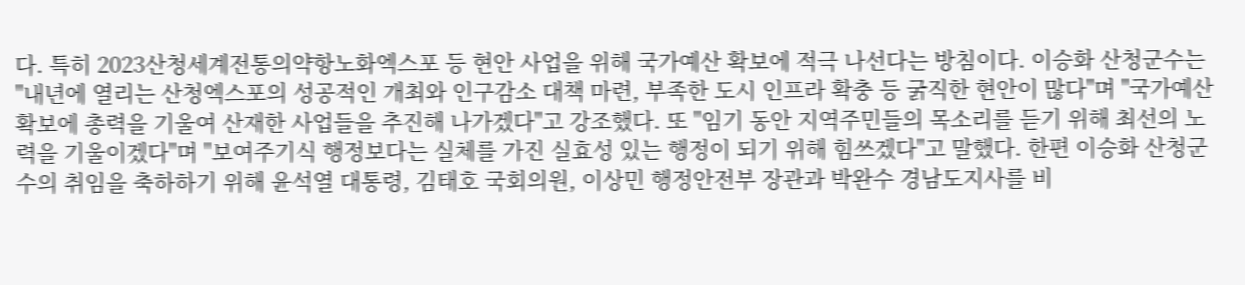다. 특히 2023산청세계전통의약항노화엑스포 등 현안 사업을 위해 국가예산 확보에 적극 나선다는 방침이다. 이승화 산청군수는 "내년에 열리는 산청엑스포의 성공적인 개최와 인구감소 대책 마련, 부족한 도시 인프라 확충 등 굵직한 현안이 많다"며 "국가예산 확보에 총력을 기울여 산재한 사업들을 추진해 나가겠다"고 강조했다. 또 "임기 동안 지역주민들의 목소리를 듣기 위해 최선의 노력을 기울이겠다"며 "보여주기식 행정보다는 실체를 가진 실효성 있는 행정이 되기 위해 힘쓰겠다"고 말했다. 한편 이승화 산청군수의 취임을 축하하기 위해 윤석열 대통령, 김태호 국회의원, 이상민 행정안전부 장관과 박완수 경남도지사를 비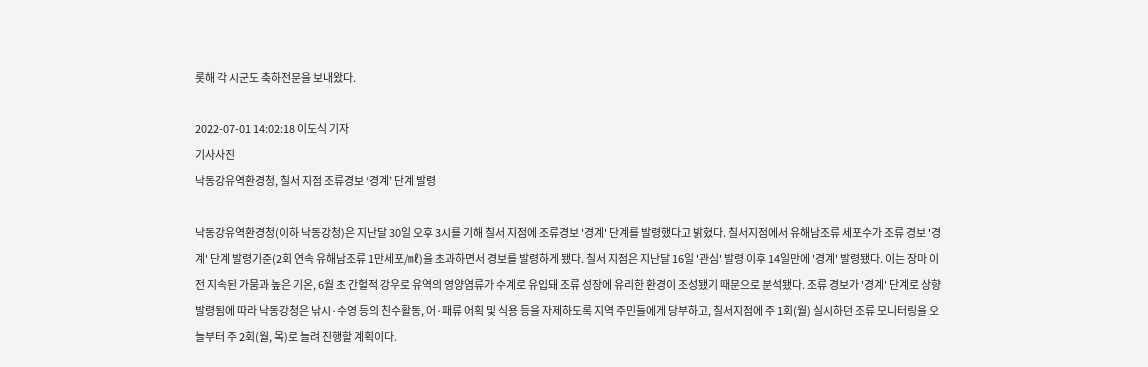롯해 각 시군도 축하전문을 보내왔다.

2022-07-01 14:02:18 이도식 기자
기사사진
낙동강유역환경청, 칠서 지점 조류경보 ‘경계’ 단계 발령

낙동강유역환경청(이하 낙동강청)은 지난달 30일 오후 3시를 기해 칠서 지점에 조류경보 '경계' 단계를 발령했다고 밝혔다. 칠서지점에서 유해남조류 세포수가 조류 경보 '경계' 단계 발령기준(2회 연속 유해남조류 1만세포/㎖)을 초과하면서 경보를 발령하게 됐다. 칠서 지점은 지난달 16일 '관심' 발령 이후 14일만에 '경계' 발령됐다. 이는 장마 이전 지속된 가뭄과 높은 기온, 6월 초 간헐적 강우로 유역의 영양염류가 수계로 유입돼 조류 성장에 유리한 환경이 조성됐기 때문으로 분석됐다. 조류 경보가 '경계' 단계로 상향 발령됨에 따라 낙동강청은 낚시·수영 등의 친수활동, 어·패류 어획 및 식용 등을 자제하도록 지역 주민들에게 당부하고, 칠서지점에 주 1회(월) 실시하던 조류 모니터링을 오늘부터 주 2회(월, 목)로 늘려 진행할 계획이다.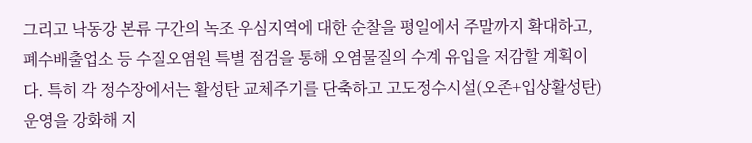그리고 낙동강 본류 구간의 녹조 우심지역에 대한 순찰을 평일에서 주말까지 확대하고, 폐수배출업소 등 수질오염원 특별 점검을 통해 오염물질의 수계 유입을 저감할 계획이다. 특히 각 정수장에서는 활성탄 교체주기를 단축하고 고도정수시설(오존+입상활성탄) 운영을 강화해 지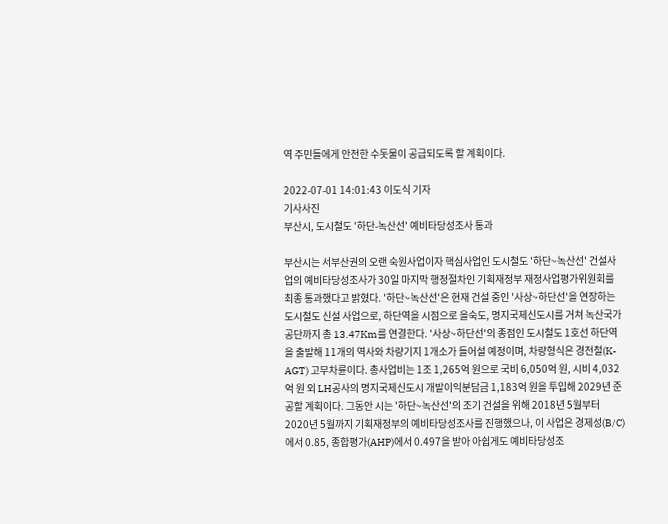역 주민들에게 안전한 수돗물이 공급되도록 할 계획이다.

2022-07-01 14:01:43 이도식 기자
기사사진
부산시, 도시철도 '하단-녹산선' 예비타당성조사 통과

부산시는 서부산권의 오랜 숙원사업이자 핵심사업인 도시철도 '하단~녹산선' 건설사업의 예비타당성조사가 30일 마지막 행정절차인 기획재정부 재정사업평가위원회를 최종 통과했다고 밝혔다. '하단~녹산선'은 현재 건설 중인 '사상~하단선'을 연장하는 도시철도 신설 사업으로, 하단역을 시점으로 을숙도, 명지국제신도시를 거쳐 녹산국가공단까지 총 13.47Km를 연결한다. '사상~하단선'의 종점인 도시철도 1호선 하단역을 출발해 11개의 역사와 차량기지 1개소가 들어설 예정이며, 차량형식은 경전철(K-AGT) 고무차륜이다. 총사업비는 1조 1,265억 원으로 국비 6,050억 원, 시비 4,032억 원 외 LH공사의 명지국제신도시 개발이익분담금 1,183억 원을 투입해 2029년 준공할 계획이다. 그동안 시는 '하단~녹산선'의 조기 건설을 위해 2018년 5월부터 2020년 5월까지 기획재정부의 예비타당성조사를 진행했으나, 이 사업은 경제성(B/C)에서 0.85, 종합평가(AHP)에서 0.497을 받아 아쉽게도 예비타당성조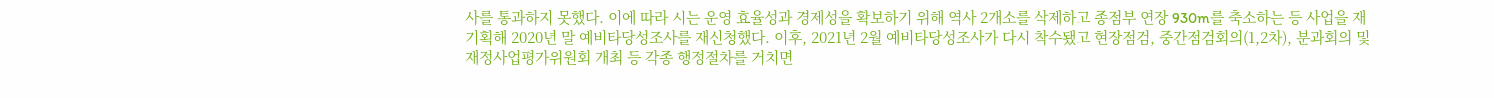사를 통과하지 못했다. 이에 따라 시는 운영 효율성과 경제성을 확보하기 위해 역사 2개소를 삭제하고 종점부 연장 930m를 축소하는 등 사업을 재기획해 2020년 말 예비타당성조사를 재신청했다. 이후, 2021년 2월 예비타당성조사가 다시 착수됐고 현장점검, 중간점검회의(1,2차), 분과회의 및 재정사업평가위원회 개최 등 각종 행정절차를 거치면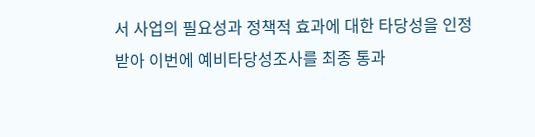서 사업의 필요성과 정책적 효과에 대한 타당성을 인정받아 이번에 예비타당성조사를 최종 통과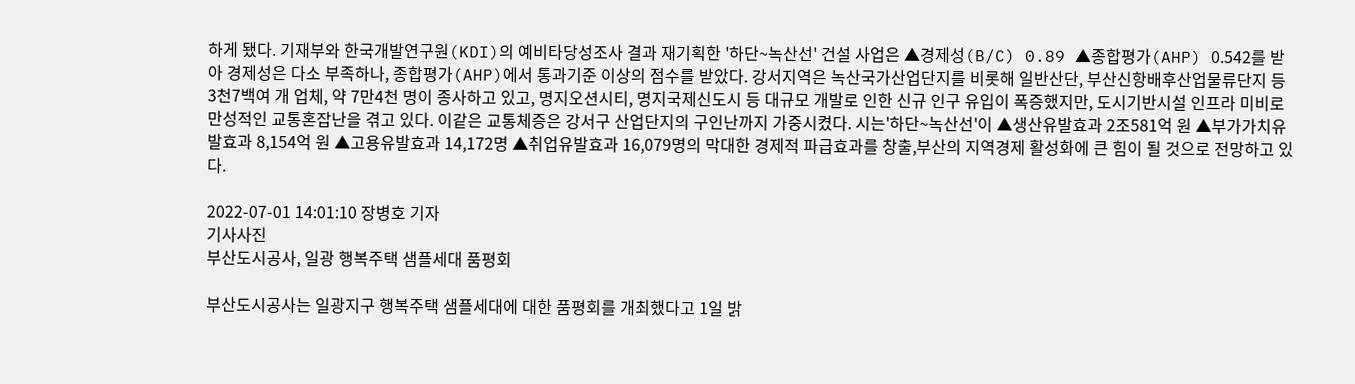하게 됐다. 기재부와 한국개발연구원(KDI)의 예비타당성조사 결과 재기획한 '하단~녹산선' 건설 사업은 ▲경제성(B/C) 0.89 ▲종합평가(AHP) 0.542를 받아 경제성은 다소 부족하나, 종합평가(AHP)에서 통과기준 이상의 점수를 받았다. 강서지역은 녹산국가산업단지를 비롯해 일반산단, 부산신항배후산업물류단지 등 3천7백여 개 업체, 약 7만4천 명이 종사하고 있고, 명지오션시티, 명지국제신도시 등 대규모 개발로 인한 신규 인구 유입이 폭증했지만, 도시기반시설 인프라 미비로 만성적인 교통혼잡난을 겪고 있다. 이같은 교통체증은 강서구 산업단지의 구인난까지 가중시켰다. 시는'하단~녹산선'이 ▲생산유발효과 2조581억 원 ▲부가가치유발효과 8,154억 원 ▲고용유발효과 14,172명 ▲취업유발효과 16,079명의 막대한 경제적 파급효과를 창출,부산의 지역경제 활성화에 큰 힘이 될 것으로 전망하고 있다.

2022-07-01 14:01:10 장병호 기자
기사사진
부산도시공사, 일광 행복주택 샘플세대 품평회

부산도시공사는 일광지구 행복주택 샘플세대에 대한 품평회를 개최했다고 1일 밝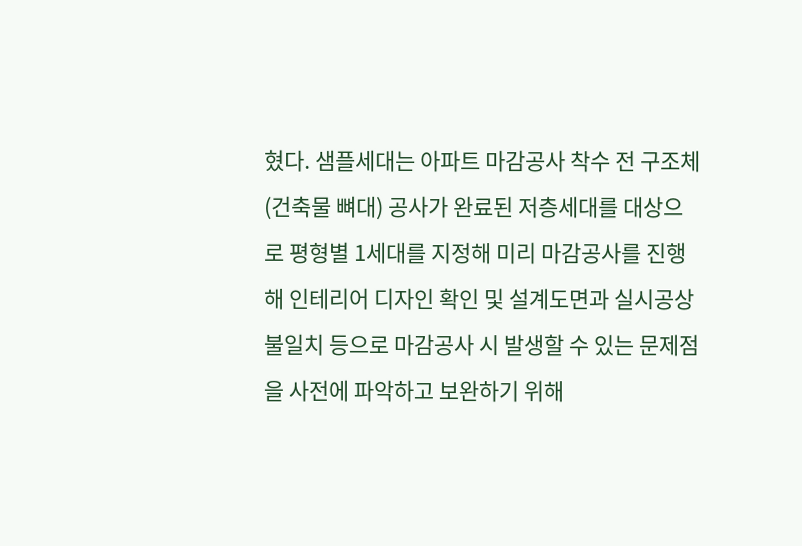혔다. 샘플세대는 아파트 마감공사 착수 전 구조체(건축물 뼈대) 공사가 완료된 저층세대를 대상으로 평형별 1세대를 지정해 미리 마감공사를 진행해 인테리어 디자인 확인 및 설계도면과 실시공상 불일치 등으로 마감공사 시 발생할 수 있는 문제점을 사전에 파악하고 보완하기 위해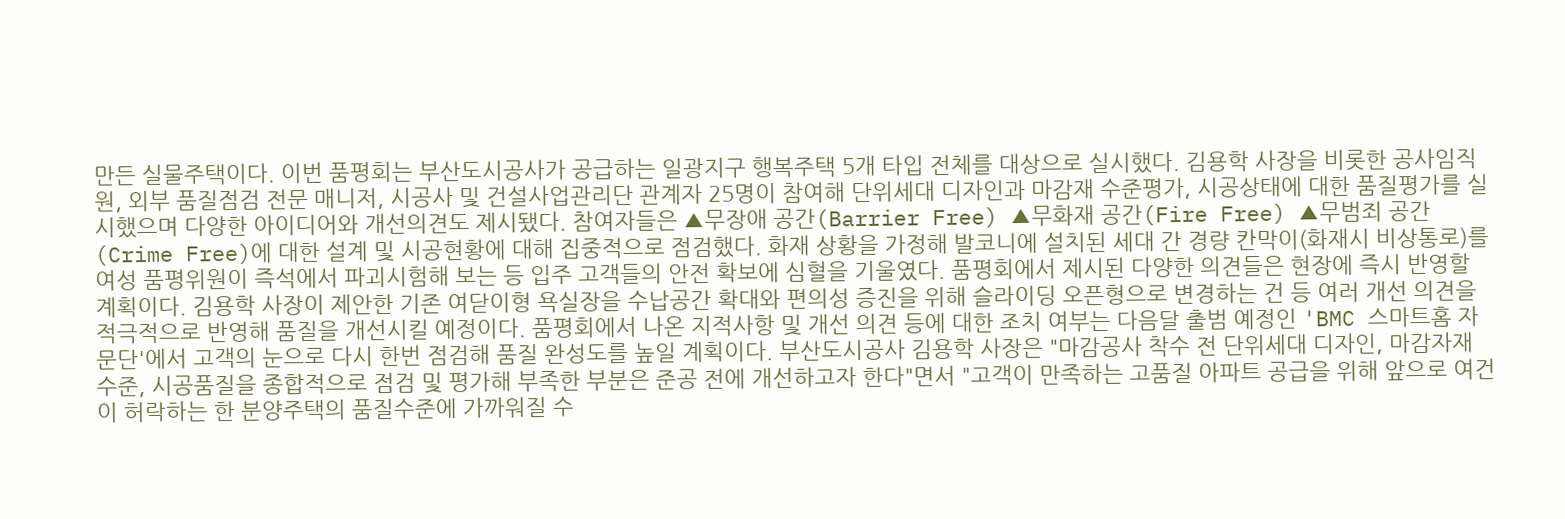만든 실물주택이다. 이번 품평회는 부산도시공사가 공급하는 일광지구 행복주택 5개 타입 전체를 대상으로 실시했다. 김용학 사장을 비롯한 공사임직원, 외부 품질점검 전문 매니저, 시공사 및 건설사업관리단 관계자 25명이 참여해 단위세대 디자인과 마감재 수준평가, 시공상태에 대한 품질평가를 실시했으며 다양한 아이디어와 개선의견도 제시됐다. 참여자들은 ▲무장애 공간(Barrier Free) ▲무화재 공간(Fire Free) ▲무범죄 공간(Crime Free)에 대한 설계 및 시공현황에 대해 집중적으로 점검했다. 화재 상황을 가정해 발코니에 설치된 세대 간 경량 칸막이(화재시 비상통로)를 여성 품평위원이 즉석에서 파괴시험해 보는 등 입주 고객들의 안전 확보에 심혈을 기울였다. 품평회에서 제시된 다양한 의견들은 현장에 즉시 반영할 계획이다. 김용학 사장이 제안한 기존 여닫이형 욕실장을 수납공간 확대와 편의성 증진을 위해 슬라이딩 오픈형으로 변경하는 건 등 여러 개선 의견을 적극적으로 반영해 품질을 개선시킬 예정이다. 품평회에서 나온 지적사항 및 개선 의견 등에 대한 조치 여부는 다음달 출범 예정인 'BMC 스마트홈 자문단'에서 고객의 눈으로 다시 한번 점검해 품질 완성도를 높일 계획이다. 부산도시공사 김용학 사장은 "마감공사 착수 전 단위세대 디자인, 마감자재 수준, 시공품질을 종합적으로 점검 및 평가해 부족한 부분은 준공 전에 개선하고자 한다"면서 "고객이 만족하는 고품질 아파트 공급을 위해 앞으로 여건이 허락하는 한 분양주택의 품질수준에 가까워질 수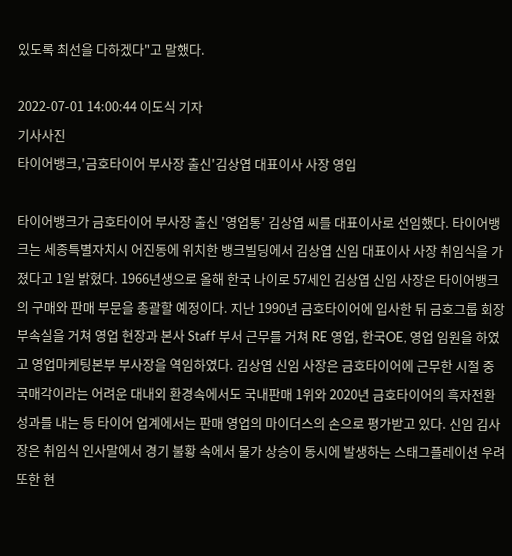있도록 최선을 다하겠다"고 말했다.

2022-07-01 14:00:44 이도식 기자
기사사진
타이어뱅크,'금호타이어 부사장 출신'김상엽 대표이사 사장 영입

타이어뱅크가 금호타이어 부사장 출신 '영업통' 김상엽 씨를 대표이사로 선임했다. 타이어뱅크는 세종특별자치시 어진동에 위치한 뱅크빌딩에서 김상엽 신임 대표이사 사장 취임식을 가졌다고 1일 밝혔다. 1966년생으로 올해 한국 나이로 57세인 김상엽 신임 사장은 타이어뱅크의 구매와 판매 부문을 총괄할 예정이다. 지난 1990년 금호타이어에 입사한 뒤 금호그룹 회장부속실을 거쳐 영업 현장과 본사 Staff 부서 근무를 거쳐 RE 영업, 한국OE, 영업 임원을 하였고 영업마케팅본부 부사장을 역임하였다. 김상엽 신임 사장은 금호타이어에 근무한 시절 중국매각이라는 어려운 대내외 환경속에서도 국내판매 1위와 2020년 금호타이어의 흑자전환 성과를 내는 등 타이어 업계에서는 판매 영업의 마이더스의 손으로 평가받고 있다. 신임 김사장은 취임식 인사말에서 경기 불황 속에서 물가 상승이 동시에 발생하는 스태그플레이션 우려 또한 현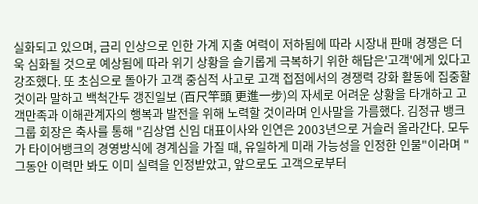실화되고 있으며, 금리 인상으로 인한 가계 지출 여력이 저하됨에 따라 시장내 판매 경쟁은 더욱 심화될 것으로 예상됨에 따라 위기 상황을 슬기롭게 극복하기 위한 해답은'고객'에게 있다고 강조했다. 또 초심으로 돌아가 고객 중심적 사고로 고객 접점에서의 경쟁력 강화 활동에 집중할 것이라 말하고 백척간두 갱진일보 (百尺竿頭 更進一步)의 자세로 어려운 상황을 타개하고 고객만족과 이해관계자의 행복과 발전을 위해 노력할 것이라며 인사말을 가름했다. 김정규 뱅크그룹 회장은 축사를 통해 "김상엽 신임 대표이사와 인연은 2003년으로 거슬러 올라간다. 모두가 타이어뱅크의 경영방식에 경계심을 가질 때, 유일하게 미래 가능성을 인정한 인물"이라며 "그동안 이력만 봐도 이미 실력을 인정받았고, 앞으로도 고객으로부터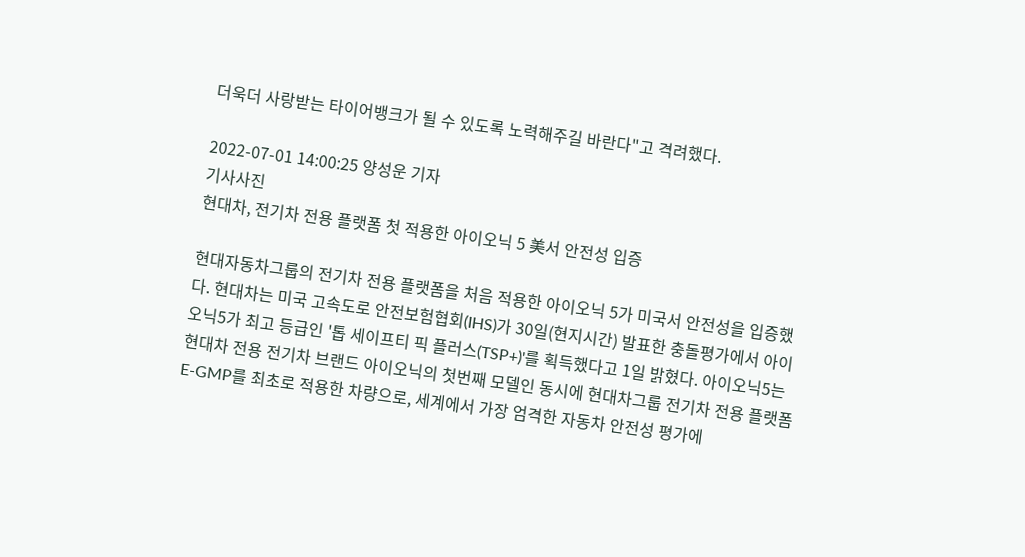더욱더 사랑받는 타이어뱅크가 될 수 있도록 노력해주길 바란다"고 격려했다.

2022-07-01 14:00:25 양성운 기자
기사사진
현대차, 전기차 전용 플랫폼 첫 적용한 아이오닉 5 美서 안전성 입증

현대자동차그룹의 전기차 전용 플랫폼을 처음 적용한 아이오닉 5가 미국서 안전성을 입증했다. 현대차는 미국 고속도로 안전보험협회(IHS)가 30일(현지시간) 발표한 충돌평가에서 아이오닉5가 최고 등급인 '톱 세이프티 픽 플러스(TSP+)'를 획득했다고 1일 밝혔다. 아이오닉5는 현대차 전용 전기차 브랜드 아이오닉의 첫번째 모델인 동시에 현대차그룹 전기차 전용 플랫폼 E-GMP를 최초로 적용한 차량으로, 세계에서 가장 엄격한 자동차 안전성 평가에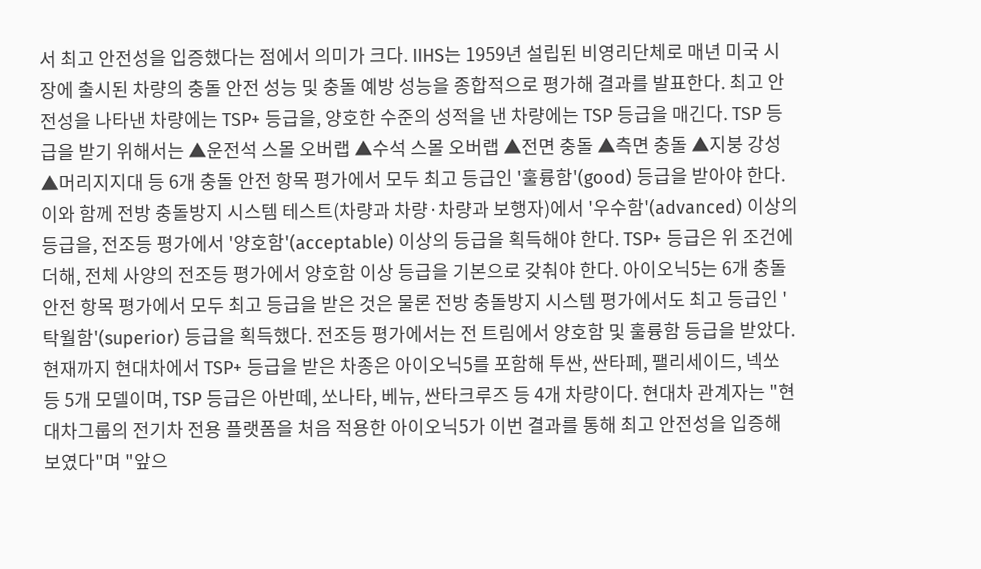서 최고 안전성을 입증했다는 점에서 의미가 크다. IIHS는 1959년 설립된 비영리단체로 매년 미국 시장에 출시된 차량의 충돌 안전 성능 및 충돌 예방 성능을 종합적으로 평가해 결과를 발표한다. 최고 안전성을 나타낸 차량에는 TSP+ 등급을, 양호한 수준의 성적을 낸 차량에는 TSP 등급을 매긴다. TSP 등급을 받기 위해서는 ▲운전석 스몰 오버랩 ▲수석 스몰 오버랩 ▲전면 충돌 ▲측면 충돌 ▲지붕 강성 ▲머리지지대 등 6개 충돌 안전 항목 평가에서 모두 최고 등급인 '훌륭함'(good) 등급을 받아야 한다. 이와 함께 전방 충돌방지 시스템 테스트(차량과 차량·차량과 보행자)에서 '우수함'(advanced) 이상의 등급을, 전조등 평가에서 '양호함'(acceptable) 이상의 등급을 획득해야 한다. TSP+ 등급은 위 조건에 더해, 전체 사양의 전조등 평가에서 양호함 이상 등급을 기본으로 갖춰야 한다. 아이오닉5는 6개 충돌 안전 항목 평가에서 모두 최고 등급을 받은 것은 물론 전방 충돌방지 시스템 평가에서도 최고 등급인 '탁월함'(superior) 등급을 획득했다. 전조등 평가에서는 전 트림에서 양호함 및 훌륭함 등급을 받았다. 현재까지 현대차에서 TSP+ 등급을 받은 차종은 아이오닉5를 포함해 투싼, 싼타페, 팰리세이드, 넥쏘 등 5개 모델이며, TSP 등급은 아반떼, 쏘나타, 베뉴, 싼타크루즈 등 4개 차량이다. 현대차 관계자는 "현대차그룹의 전기차 전용 플랫폼을 처음 적용한 아이오닉5가 이번 결과를 통해 최고 안전성을 입증해 보였다"며 "앞으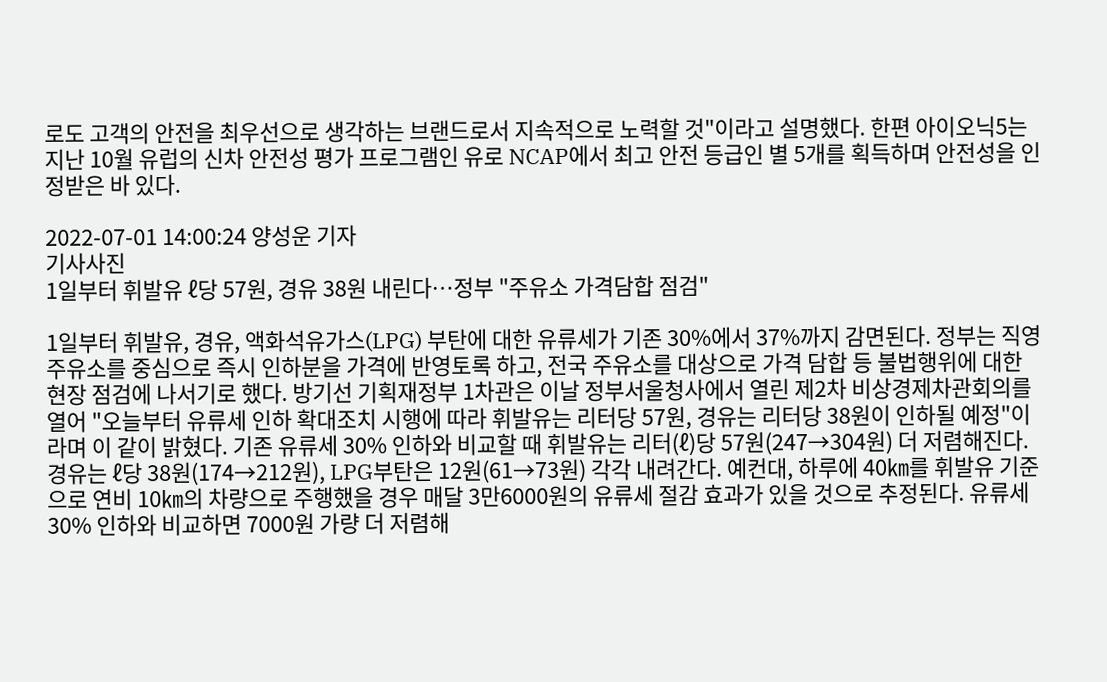로도 고객의 안전을 최우선으로 생각하는 브랜드로서 지속적으로 노력할 것"이라고 설명했다. 한편 아이오닉5는 지난 10월 유럽의 신차 안전성 평가 프로그램인 유로 NCAP에서 최고 안전 등급인 별 5개를 획득하며 안전성을 인정받은 바 있다.

2022-07-01 14:00:24 양성운 기자
기사사진
1일부터 휘발유 ℓ당 57원, 경유 38원 내린다…정부 "주유소 가격담합 점검"

1일부터 휘발유, 경유, 액화석유가스(LPG) 부탄에 대한 유류세가 기존 30%에서 37%까지 감면된다. 정부는 직영주유소를 중심으로 즉시 인하분을 가격에 반영토록 하고, 전국 주유소를 대상으로 가격 담합 등 불법행위에 대한 현장 점검에 나서기로 했다. 방기선 기획재정부 1차관은 이날 정부서울청사에서 열린 제2차 비상경제차관회의를 열어 "오늘부터 유류세 인하 확대조치 시행에 따라 휘발유는 리터당 57원, 경유는 리터당 38원이 인하될 예정"이라며 이 같이 밝혔다. 기존 유류세 30% 인하와 비교할 때 휘발유는 리터(ℓ)당 57원(247→304원) 더 저렴해진다. 경유는 ℓ당 38원(174→212원), LPG부탄은 12원(61→73원) 각각 내려간다. 예컨대, 하루에 40㎞를 휘발유 기준으로 연비 10㎞의 차량으로 주행했을 경우 매달 3만6000원의 유류세 절감 효과가 있을 것으로 추정된다. 유류세 30% 인하와 비교하면 7000원 가량 더 저렴해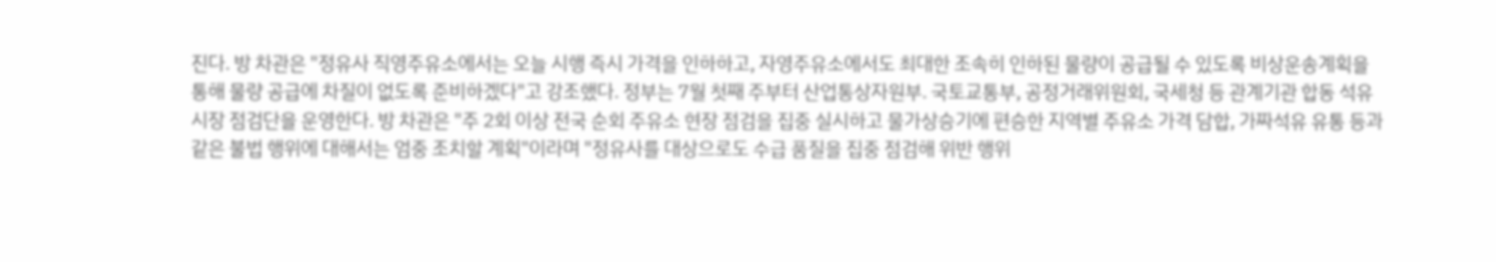진다. 방 차관은 "정유사 직영주유소에서는 오늘 시행 즉시 가격을 인하하고, 자영주유소에서도 최대한 조속히 인하된 물량이 공급될 수 있도록 비상운송계획을 통해 물량 공급에 차질이 없도록 준비하겠다"고 강조했다. 정부는 7월 첫째 주부터 산업통상자원부. 국토교통부, 공정거래위원회, 국세청 등 관계기관 합동 석유시장 점검단을 운영한다. 방 차관은 "주 2회 이상 전국 순회 주유소 현장 점검을 집중 실시하고 물가상승기에 편승한 지역별 주유소 가격 담합, 가짜석유 유통 등과 같은 불법 행위에 대해서는 엄중 조치할 계획"이라며 "정유사를 대상으로도 수급 품질을 집중 점검해 위반 행위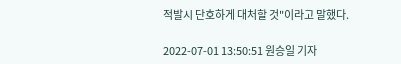적발시 단호하게 대처할 것"이라고 말했다.

2022-07-01 13:50:51 원승일 기자